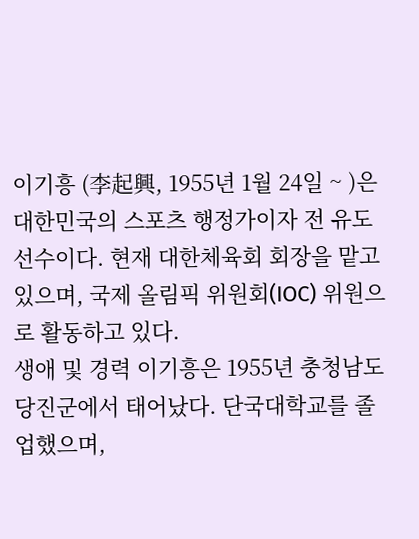이기흥 (李起興, 1955년 1월 24일 ~ )은 대한민국의 스포츠 행정가이자 전 유도 선수이다. 현재 대한체육회 회장을 맡고 있으며, 국제 올림픽 위원회(IOC) 위원으로 활동하고 있다.
생애 및 경력 이기흥은 1955년 충청남도 당진군에서 태어났다. 단국대학교를 졸업했으며,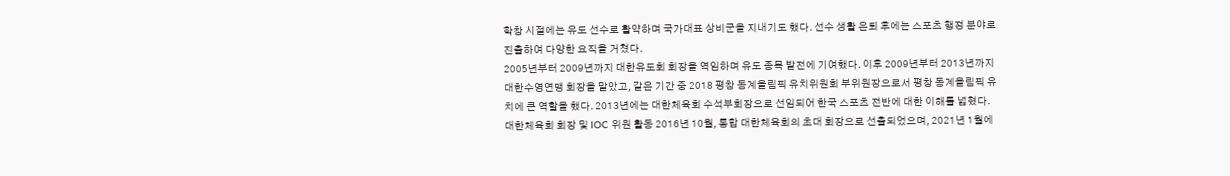학창 시절에는 유도 선수로 활약하며 국가대표 상비군을 지내기도 했다. 선수 생활 은퇴 후에는 스포츠 행정 분야로 진출하여 다양한 요직을 거쳤다.
2005년부터 2009년까지 대한유도회 회장을 역임하며 유도 종목 발전에 기여했다. 이후 2009년부터 2013년까지 대한수영연맹 회장을 맡았고, 같은 기간 중 2018 평창 동계올림픽 유치위원회 부위원장으로서 평창 동계올림픽 유치에 큰 역할을 했다. 2013년에는 대한체육회 수석부회장으로 선임되어 한국 스포츠 전반에 대한 이해를 넓혔다.
대한체육회 회장 및 IOC 위원 활동 2016년 10월, 통합 대한체육회의 초대 회장으로 선출되었으며, 2021년 1월에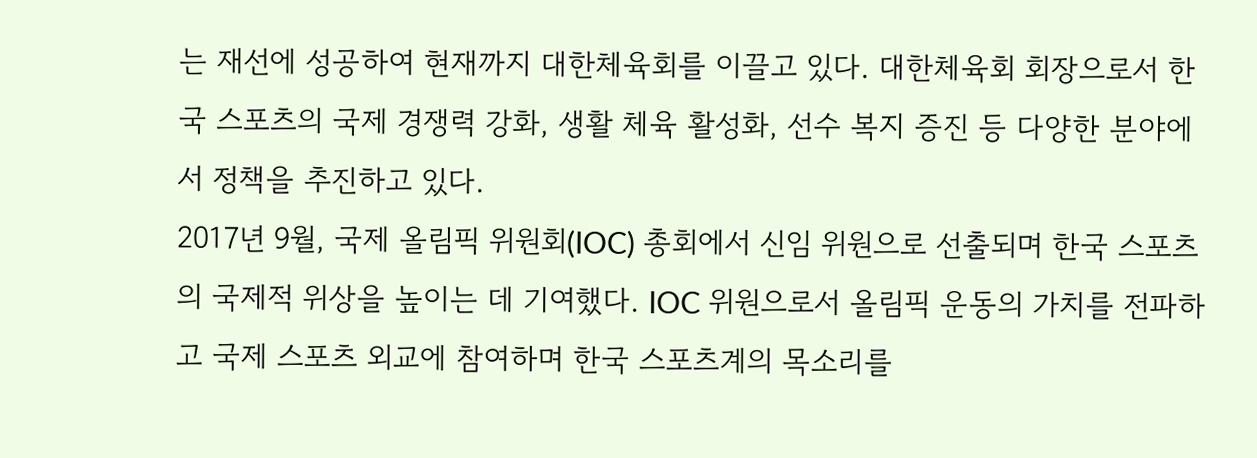는 재선에 성공하여 현재까지 대한체육회를 이끌고 있다. 대한체육회 회장으로서 한국 스포츠의 국제 경쟁력 강화, 생활 체육 활성화, 선수 복지 증진 등 다양한 분야에서 정책을 추진하고 있다.
2017년 9월, 국제 올림픽 위원회(IOC) 총회에서 신임 위원으로 선출되며 한국 스포츠의 국제적 위상을 높이는 데 기여했다. IOC 위원으로서 올림픽 운동의 가치를 전파하고 국제 스포츠 외교에 참여하며 한국 스포츠계의 목소리를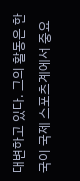대변하고 있다. 그의 활동은 한국이 국제 스포츠계에서 중요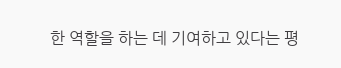한 역할을 하는 데 기여하고 있다는 평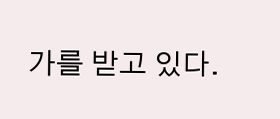가를 받고 있다.